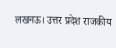लखनऊ। उत्तर प्रदेश राजकीय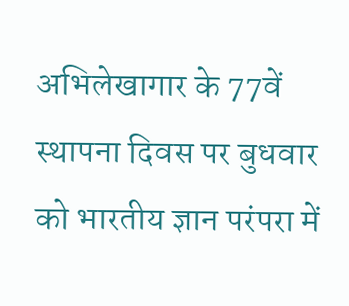अभिलेखागार के 77वें स्थापना दिवस पर बुधवार को भारतीय ज्ञान परंपरा में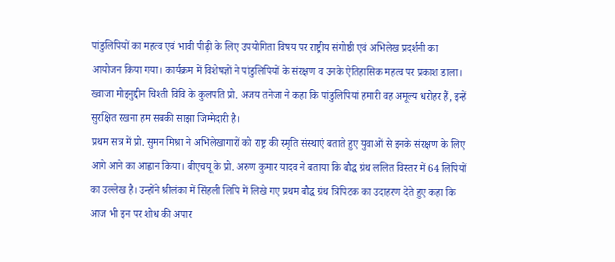पांडुलिपियों का महत्व एवं भावी पीढ़ी के लिए उपयोगिता विषय पर राष्ट्रीय संगोष्ठी एवं अभिलेख प्रदर्शनी का आयोजन किया गया। कार्यक्रम में विशेषज्ञों ने पांडुलिपियों के संरक्षण व उनके ऐतिहासिक महत्व पर प्रकाश डाला।
ख्वाजा मोइनुद्दीन चिश्ती विवि के कुलपति प्रो. अजय तनेजा ने कहा कि पांडुलिपियां हमारी वह अमूल्य धरोहर हैं, इन्हें सुरक्षित रखना हम सबकी साझा जिम्मेदारी है।
प्रथम सत्र में प्रो. सुमन मिश्रा ने अभिलेखागारों को राष्ट्र की स्मृति संस्थाएं बताते हुए युवाओं से इनके संरक्षण के लिए आगे आने का आह्वान किया। बीएचयू के प्रो. अरुण कुमार यादव ने बताया कि बौद्ध ग्रंथ ललित विस्तर में 64 लिपियों का उल्लेख है। उन्होंने श्रीलंका में सिंहली लिपि में लिखे गए प्रथम बौद्ध ग्रंथ त्रिपिटक का उदाहरण देते हुए कहा कि आज भी इन पर शोध की अपार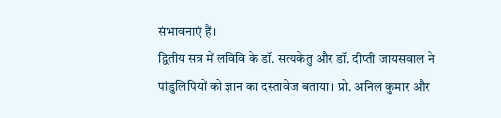संभावनाएं हैं।
द्वितीय सत्र में लविवि के डॉ. सत्यकेतु और डॉ. दीप्ती जायसवाल ने पांडुलिपियों को ज्ञान का दस्तावेज बताया। प्रो. अनिल कुमार और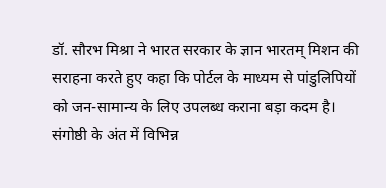डॉ. सौरभ मिश्रा ने भारत सरकार के ज्ञान भारतम् मिशन की सराहना करते हुए कहा कि पोर्टल के माध्यम से पांडुलिपियों को जन-सामान्य के लिए उपलब्ध कराना बड़ा कदम है।
संगोष्ठी के अंत में विभिन्न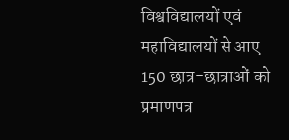विश्वविद्यालयों एवं महाविद्यालयों से आए 150 छात्र-छात्राओं को प्रमाणपत्र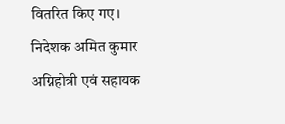वितरित किए गए। निदेशक अमित कुमार अग्निहोत्री एवं सहायक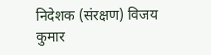निदेशक (संरक्षण) विजय कुमार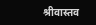श्रीवास्तव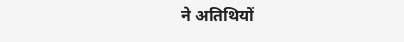ने अतिथियों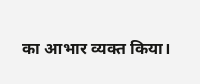का आभार व्यक्त किया।